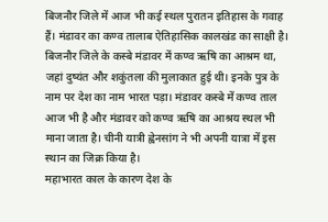बिजनौर जिले में आज भी कई स्थल पुरातन इतिहास के गवाह हैं। मंडावर का कण्व तालाब ऐतिहासिक कालखंड का साक्षी है। बिजनौर जिले के कस्बे मंडावर में कण्व ऋषि का आश्रम था, जहां दुष्यंत और शकुंतला की मुलाकात हुई थी। इनके पुत्र के नाम पर देश का नाम भारत पड़ा। मंडावर कस्बे में कण्व ताल आज भी है और मंडावर को कण्व ऋषि का आश्रय स्थल भी माना जाता है। चीनी यात्री ह्वेनसांग ने भी अपनी यात्रा में इस स्थान का जिक्र किया है।
महाभारत काल के कारण देश के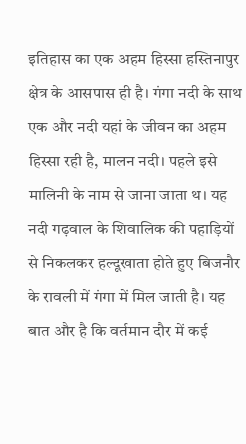इतिहास का एक अहम हिस्सा हस्तिनापुर क्षेत्र के आसपास ही है। गंगा नदी के साथ एक और नदी यहां के जीवन का अहम हिस्सा रही है, मालन नदी। पहले इसे मालिनी के नाम से जाना जाता थ। यह नदी गढ़वाल के शिवालिक की पहाड़ियों से निकलकर हल्दूखाता होते हुए बिजनौर के रावली में गंगा में मिल जाती है। यह बात और है कि वर्तमान दौर में कई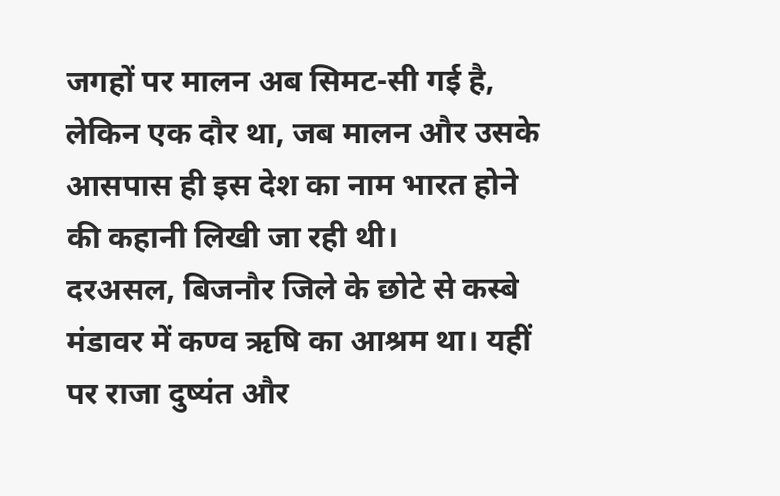जगहों पर मालन अब सिमट-सी गई है, लेकिन एक दौर था, जब मालन और उसके आसपास ही इस देश का नाम भारत होने की कहानी लिखी जा रही थी।
दरअसल, बिजनौर जिले के छोटे से कस्बे मंडावर में कण्व ऋषि का आश्रम था। यहीं पर राजा दुष्यंत और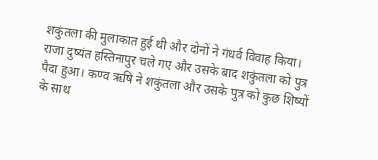शकुंतला की मुलाकात हुई थी और दोनों ने गंधर्व विवाह किया। राजा दुष्यंत हस्तिनापुर चले गए और उसके बाद शकुंतला को पुत्र पैदा हुआ। कण्व ऋषि ने शकुंतला और उसके पुत्र को कुछ शिष्यों के साथ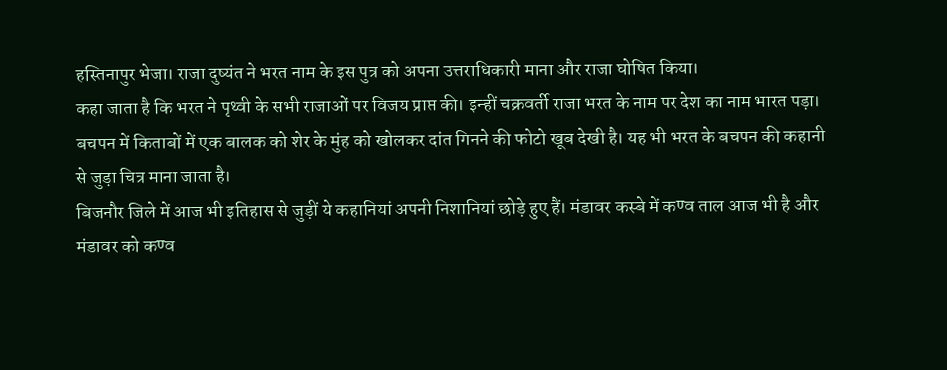हस्तिनापुर भेजा। राजा दुष्यंत ने भरत नाम के इस पुत्र को अपना उत्तराधिकारी माना और राजा घोषित किया।
कहा जाता है कि भरत ने पृथ्वी के सभी राजाओं पर विजय प्राप्त की। इन्हीं चक्रवर्ती राजा भरत के नाम पर देश का नाम भारत पड़ा। बचपन में किताबों में एक बालक को शेर के मुंह को खोलकर दांत गिनने की फोटो खूब देखी है। यह भी भरत के बचपन की कहानी से जुड़ा चित्र माना जाता है।
बिजनौर जिले में आज भी इतिहास से जुड़ीं ये कहानियां अपनी निशानियां छोड़े हुए हैं। मंडावर कस्बे में कण्व ताल आज भी है और मंडावर को कण्व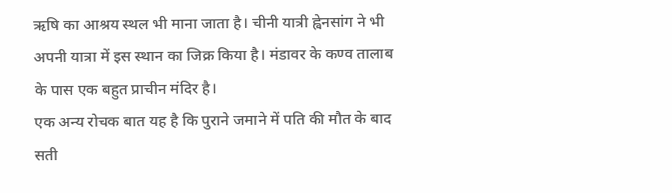ऋषि का आश्रय स्थल भी माना जाता है। चीनी यात्री ह्वेनसांग ने भी अपनी यात्रा में इस स्थान का जिक्र किया है। मंडावर के कण्व तालाब के पास एक बहुत प्राचीन मंदिर है।
एक अन्य रोचक बात यह है कि पुराने जमाने में पति की मौत के बाद सती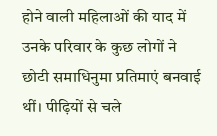होने वाली महिलाओं की याद में उनके परिवार के कुछ लोगों ने छोटी समाधिनुमा प्रतिमाएं बनवाई थीं। पीढ़ियों से चले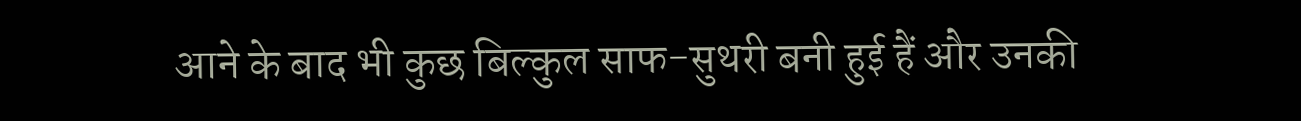आने के बाद भी कुछ बिल्कुल साफ-सुथरी बनी हुई हैं और उनकी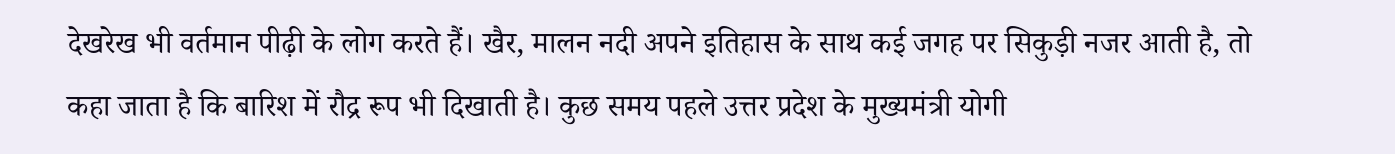देखरेख भी वर्तमान पीढ़ी के लोग करते हैं। खैर, मालन नदी अपने इतिहास के साथ कई जगह पर सिकुड़ी नजर आती है, तो कहा जाता है कि बारिश में रौद्र रूप भी दिखाती है। कुछ समय पहले उत्तर प्रदेश के मुख्यमंत्री योगी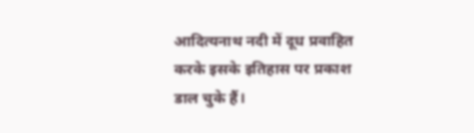आदित्यनाथ नदी में दूध प्रवाहित करके इसके इतिहास पर प्रकाश डाल चुके हैं।